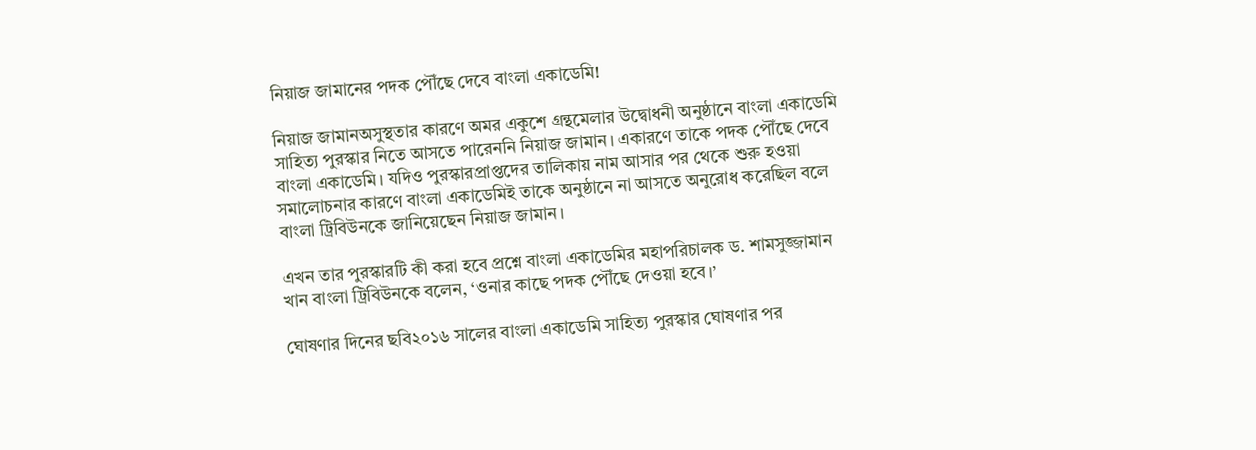নিয়াজ জামানের পদক পৌঁছে দেবে বাংলা একাডেমি!

নিয়াজ জামানঅসুস্থতার কারণে অমর একুশে গ্রন্থমেলার উদ্বোধনী অনুষ্ঠানে বাংলা একাডেমি সাহিত্য পুরস্কার নিতে আসতে পারেননি নিয়াজ জামান। একারণে তাকে পদক পৌঁছে দেবে বাংলা একাডেমি। যদিও পুরস্কারপ্রাপ্তদের তালিকায় নাম আসার পর থেকে শুরু হওয়া সমালোচনার কারণে বাংলা একাডেমিই তাকে অনুষ্ঠানে না আসতে অনুরোধ করেছিল বলে বাংলা ট্রিবিউনকে জানিয়েছেন নিয়াজ জামান।

এখন তার পুরস্কারটি কী করা হবে প্রশ্নে বাংলা একাডেমির মহাপরিচালক ড. শামসুজ্জামান খান বাংলা ট্রিবিউনকে বলেন, ‘ওনার কাছে পদক পৌঁছে দেওয়া হবে।’

ঘোষণার দিনের ছবি২০১৬ সালের বাংলা একাডেমি সাহিত্য পুরস্কার ঘোষণার পর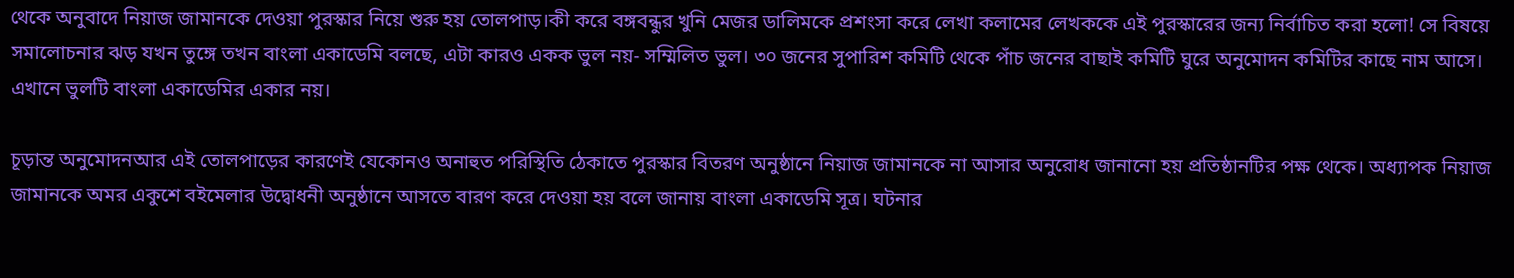থেকে অনুবাদে নিয়াজ জামানকে দেওয়া পুরস্কার নিয়ে শুরু হয় তোলপাড়।কী করে বঙ্গবন্ধুর খুনি মেজর ডালিমকে প্রশংসা করে লেখা কলামের লেখককে এই পুরস্কারের জন্য নির্বাচিত করা হলো! সে বিষয়ে সমালোচনার ঝড় যখন তুঙ্গে তখন বাংলা একাডেমি বলছে, এটা কারও একক ভুল নয়- সম্মিলিত ভুল। ৩০ জনের সুপারিশ কমিটি থেকে পাঁচ জনের বাছাই কমিটি ঘুরে অনুমোদন কমিটির কাছে নাম আসে। এখানে ভুলটি বাংলা একাডেমির একার নয়।

চূড়ান্ত অনুমোদনআর এই তোলপাড়ের কারণেই যেকোনও অনাহুত পরিস্থিতি ঠেকাতে পুরস্কার বিতরণ অনুষ্ঠানে নিয়াজ জামানকে না আসার অনুরোধ জানানো হয় প্রতিষ্ঠানটির পক্ষ থেকে। অধ্যাপক নিয়াজ জামানকে অমর একুশে বইমেলার উদ্বোধনী অনুষ্ঠানে আসতে বারণ করে দেওয়া হয় বলে জানায় বাংলা একাডেমি সূত্র। ঘটনার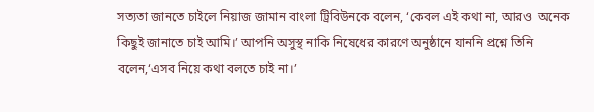সত্যতা জানতে চাইলে নিয়াজ জামান বাংলা ট্রিবিউনকে বলেন, ‘কেবল এই কথা না, আরও  অনেক কিছুই জানাতে চাই আমি।’ আপনি অসুস্থ নাকি নিষেধের কারণে অনুষ্ঠানে যাননি প্রশ্নে তিনি বলেন,‘এসব নিয়ে কথা বলতে চাই না।’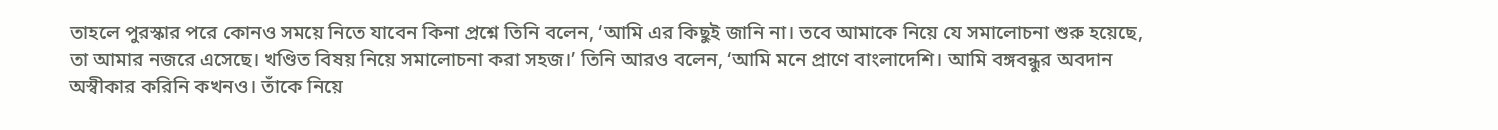তাহলে পুরস্কার পরে কোনও সময়ে নিতে যাবেন কিনা প্রশ্নে তিনি বলেন, ‘আমি এর কিছুই জানি না। তবে আমাকে নিয়ে যে সমালোচনা শুরু হয়েছে, তা আমার নজরে এসেছে। খণ্ডিত বিষয় নিয়ে সমালোচনা করা সহজ।’ তিনি আরও বলেন, ‘আমি মনে প্রাণে বাংলাদেশি। আমি বঙ্গবন্ধুর অবদান অস্বীকার করিনি কখনও। তাঁকে নিয়ে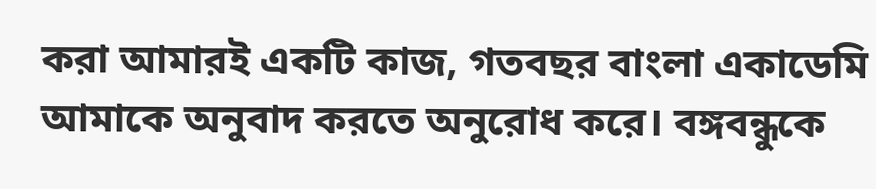করা আমারই একটি কাজ, গতবছর বাংলা একাডেমি আমাকে অনুবাদ করতে অনুরোধ করে। বঙ্গবন্ধুকে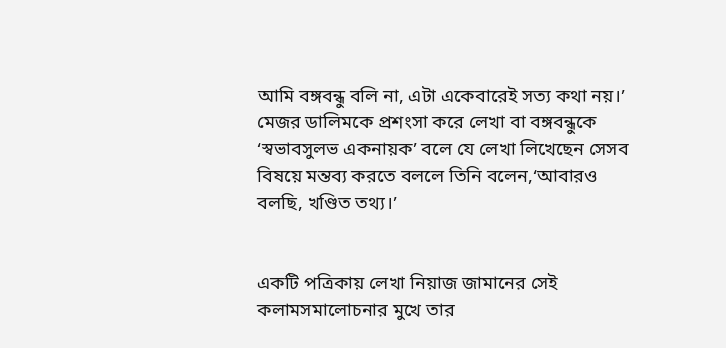আমি বঙ্গবন্ধু বলি না, এটা একেবারেই সত্য কথা নয়।’ মেজর ডালিমকে প্রশংসা করে লেখা বা বঙ্গবন্ধুকে ‘স্বভাবসুলভ একনায়ক’ বলে যে লেখা লিখেছেন সেসব বিষয়ে মন্তব্য করতে বললে তিনি বলেন,‘আবারও বলছি, খণ্ডিত তথ্য।’


একটি পত্রিকায় লেখা নিয়াজ জামানের সেই কলামসমালোচনার মুখে তার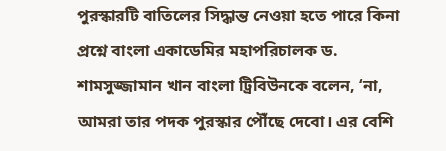পুরস্কারটি বাতিলের সিদ্ধান্ত নেওয়া হতে পারে কিনা প্রশ্নে বাংলা একাডেমির মহাপরিচালক ড. শামসুজ্জামান খান বাংলা ট্রিবিউনকে বলেন, ‘না, আমরা তার পদক পুরস্কার পৌঁছে দেবো। এর বেশি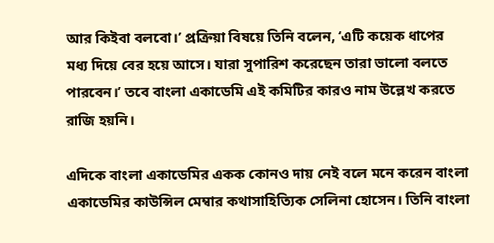আর কিইবা বলবো।’ প্রক্রিয়া বিষয়ে তিনি বলেন, ‘এটি কয়েক ধাপের মধ্য দিয়ে বের হয়ে আসে। যারা সুপারিশ করেছেন তারা ভালো বলতে পারবেন।’ তবে বাংলা একাডেমি এই কমিটির কারও নাম উল্লেখ করতে রাজি হয়নি।

এদিকে বাংলা একাডেমির একক কোনও দায় নেই বলে মনে করেন বাংলা একাডেমির কাউন্সিল মেম্বার কথাসাহিত্যিক সেলিনা হোসেন। তিনি বাংলা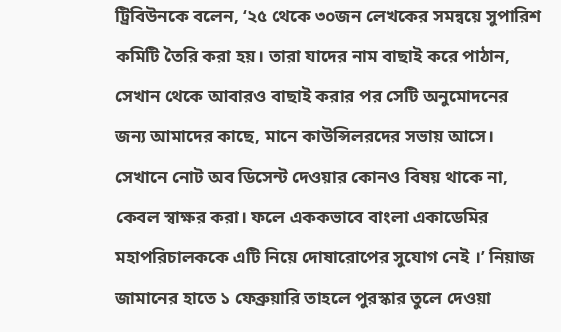ট্রিবিউনকে বলেন, ‘২৫ থেকে ৩০জন লেখকের সমন্বয়ে সুপারিশ কমিটি তৈরি করা হয়। তারা যাদের নাম বাছাই করে পাঠান, সেখান থেকে আবারও বাছাই করার পর সেটি অনুমোদনের জন্য আমাদের কাছে, মানে কাউন্সিলরদের সভায় আসে। সেখানে নোট অব ডিসেন্ট দেওয়ার কোনও বিষয় থাকে না, কেবল স্বাক্ষর করা। ফলে এককভাবে বাংলা একাডেমির মহাপরিচালককে এটি নিয়ে দোষারোপের সুযোগ নেই ।’ নিয়াজ জামানের হাতে ১ ফেব্রুয়ারি তাহলে পুরস্কার তুলে দেওয়া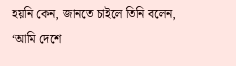হয়নি কেন, জানতে চাইলে তিনি বলেন, ‘আমি দেশে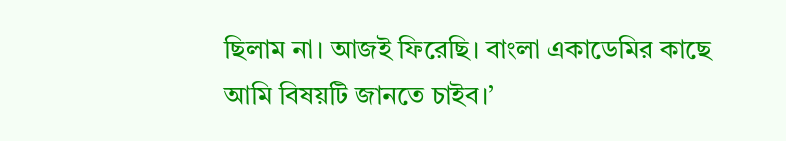ছিলাম না। আজই ফিরেছি। বাংলা একাডেমির কাছে আমি বিষয়টি জানতে চাইব।’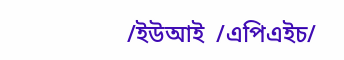/ইউআই  /এপিএইচ/